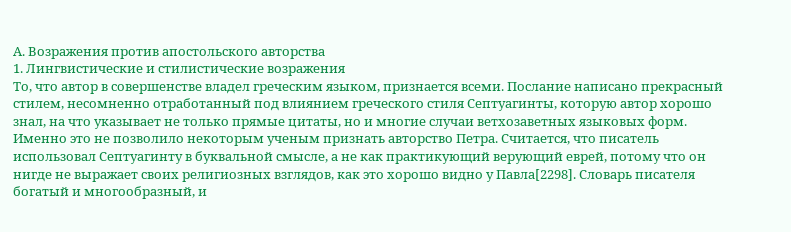А. Возражения против апостольского авторства
1. Лингвистические и стилистические возражения
То, что автор в совершенстве владел греческим языком, признается всеми. Послание написано прекрасный стилем, несомненно отработанный под влиянием греческого стиля Септуагинты, которую автор хорошо знал, на что указывает не только прямые цитаты, но и многие случаи ветхозаветных языковых форм. Именно это не позволило некоторым ученым признать авторство Петра. Считается, что писатель использовал Септуагинту в буквальной смысле, а не как практикующий верующий еврей, потому что он нигде не выражает своих религиозных взглядов, как это хорошо видно у Павла[2298]. Словарь писателя богатый и многообразный, и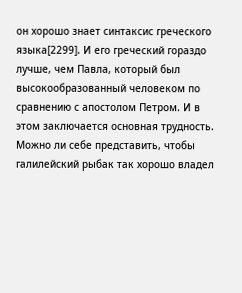он хорошо знает синтаксис греческого языка[2299]. И его греческий гораздо лучше, чем Павла, который был высокообразованный человеком по сравнению с апостолом Петром. И в этом заключается основная трудность.
Можно ли себе представить, чтобы галилейский рыбак так хорошо владел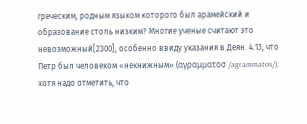греческим, родным языком которого был арамейский и образование столь низким? Многие ученые считают это невозможный[2300], особенно ввиду указания в Деян. 4.13, что Петр был человеком «некнижным» (αγραμματοσ /agrammatos/), хотя надо отметить, что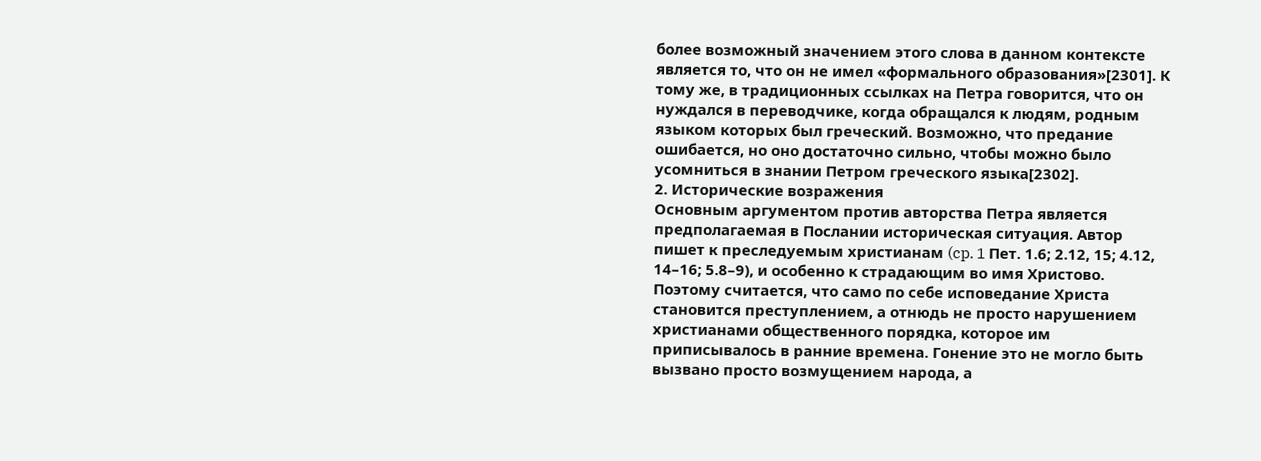более возможный значением этого слова в данном контексте является то, что он не имел «формального образования»[2301]. К тому же, в традиционных ссылках на Петра говорится, что он нуждался в переводчике, когда обращался к людям, родным языком которых был греческий. Возможно, что предание ошибается, но оно достаточно сильно, чтобы можно было усомниться в знании Петром греческого языка[2302].
2. Исторические возражения
Основным аргументом против авторства Петра является предполагаемая в Послании историческая ситуация. Автор пишет к преследуемым христианам (cp. 1 Пет. 1.6; 2.12, 15; 4.12, 14–16; 5.8–9), и особенно к страдающим во имя Христово. Поэтому считается, что само по себе исповедание Христа становится преступлением, а отнюдь не просто нарушением христианами общественного порядка, которое им приписывалось в ранние времена. Гонение это не могло быть вызвано просто возмущением народа, а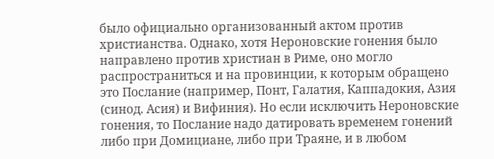было официально организованный актом против христианства. Однако, хотя Нероновские гонения было направлено против христиан в Риме, оно могло распространиться и на провинции, к которым обращено это Послание (например, Понт, Галатия, Каппадокия, Азия (синод. Асия) и Вифиния). Но если исключить Нероновские гонения, то Послание надо датировать временем гонений либо при Домициане, либо при Траяне, и в любом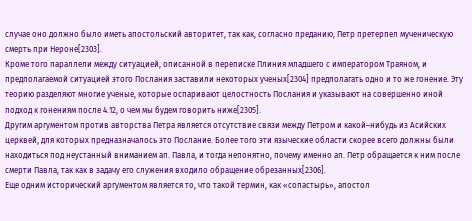случае оно должно было иметь апостольский авторитет, так как, согласно преданию, Петр претерпел мученическую смерть при Нероне[2303].
Кроме того параллели между ситуацией, описанной в переписке Плиния младшего с императором Траяном, и предполагаемой ситуацией этого Послания заставили некоторых ученых[2304] предполагать одно и то же гонение. Эту теорию разделяют многие ученые, которые оспаривают целостность Послания и указывают на совершенно иной подход к гонениям после 4.12, о чем мы будем говорить ниже[2305].
Другим аргументом против авторства Петра является отсутствие связи между Петром и какой–нибудь из Асийских церквей, для которых предназначалось это Послание. Более того эти языческие области скорее всего должны были находиться под неустанный вниманием ап. Павла, и тогда непонятно, почему именно ап. Петр обращается к ним после смерти Павла, так как в задачу его служения входило обращение обрезанных[2306].
Еще одним исторический аргументом является то, что такой термин, как «сопастырь», апостол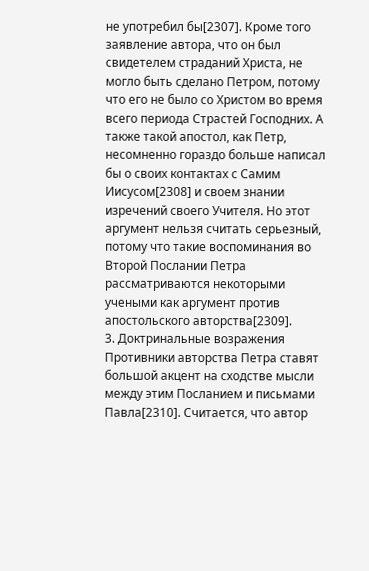не употребил бы[2307]. Кроме того заявление автора, что он был свидетелем страданий Христа, не могло быть сделано Петром, потому что его не было со Христом во время всего периода Страстей Господних. А также такой апостол, как Петр, несомненно гораздо больше написал бы о своих контактах с Самим Иисусом[2308] и своем знании изречений своего Учителя. Но этот аргумент нельзя считать серьезный, потому что такие воспоминания во Второй Послании Петра рассматриваются некоторыми учеными как аргумент против апостольского авторства[2309].
3. Доктринальные возражения
Противники авторства Петра ставят большой акцент на сходстве мысли между этим Посланием и письмами Павла[2310]. Считается, что автор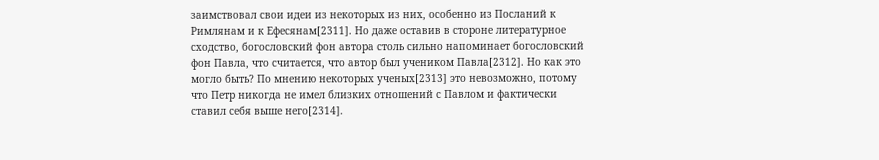заимствовал свои идеи из некоторых из них, особенно из Посланий к Римлянам и к Ефесянам[2311]. Но даже оставив в стороне литературное сходство, богословский фон автора столь сильно напоминает богословский фон Павла, что считается, что автор был учеником Павла[2312]. Но как это могло быть? По мнению некоторых ученых[2313] это невозможно, потому что Петр никогда не имел близких отношений с Павлом и фактически ставил себя выше него[2314].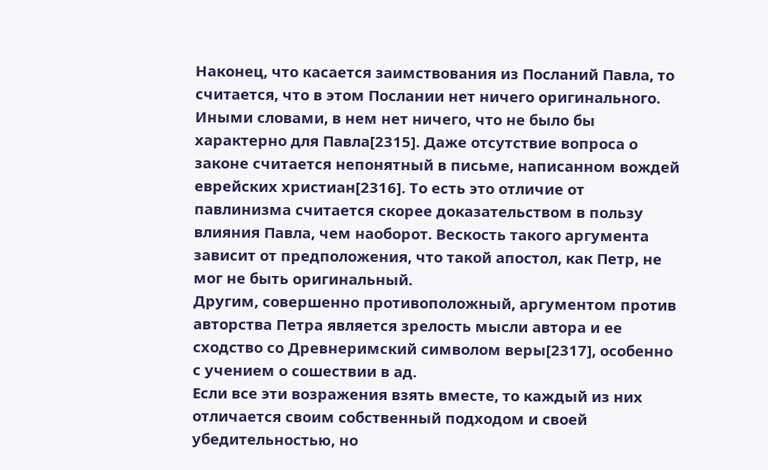Наконец, что касается заимствования из Посланий Павла, то считается, что в этом Послании нет ничего оригинального. Иными словами, в нем нет ничего, что не было бы характерно для Павла[2315]. Даже отсутствие вопроса о законе считается непонятный в письме, написанном вождей еврейских христиан[2316]. То есть это отличие от павлинизма считается скорее доказательством в пользу влияния Павла, чем наоборот. Вескость такого аргумента зависит от предположения, что такой апостол, как Петр, не мог не быть оригинальный.
Другим, совершенно противоположный, аргументом против авторства Петра является зрелость мысли автора и ее сходство со Древнеримский символом веры[2317], особенно с учением о сошествии в ад.
Если все эти возражения взять вместе, то каждый из них отличается своим собственный подходом и своей убедительностью, но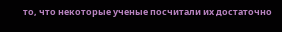то, что некоторые ученые посчитали их достаточно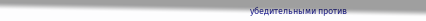убедительными против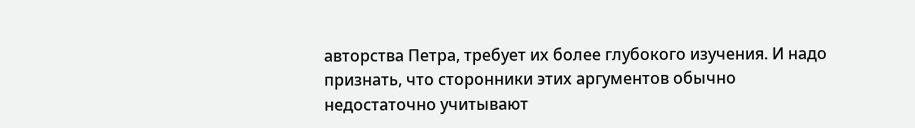авторства Петра, требует их более глубокого изучения. И надо признать, что сторонники этих аргументов обычно недостаточно учитывают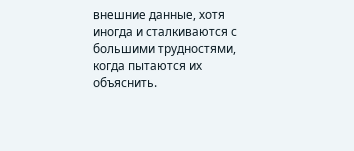внешние данные, хотя иногда и сталкиваются с большими трудностями, когда пытаются их объяснить.